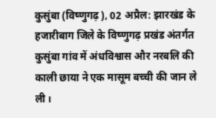कुसुंबा (विष्णुगढ़), 02 अप्रैल: झारखंड के हजारीबाग जिले के विष्णुगढ़ प्रखंड अंतर्गत कुसुंबा गांव में अंधविश्वास और नरबलि की काली छाया ने एक मासूम बच्ची की जान ले ली।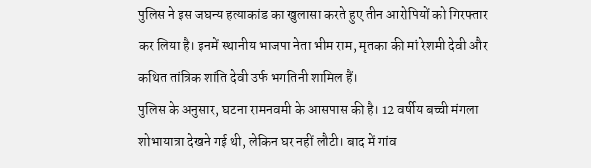पुलिस ने इस जघन्य हत्याकांड का खुलासा करते हुए तीन आरोपियों को गिरफ्तार कर लिया है। इनमें स्थानीय भाजपा नेता भीम राम, मृतका की मां रेशमी देवी और कथित तांत्रिक शांति देवी उर्फ भगतिनी शामिल हैं।
पुलिस के अनुसार, घटना रामनवमी के आसपास की है। 12 वर्षीय बच्ची मंगला शोभायात्रा देखने गई थी, लेकिन घर नहीं लौटी। बाद में गांव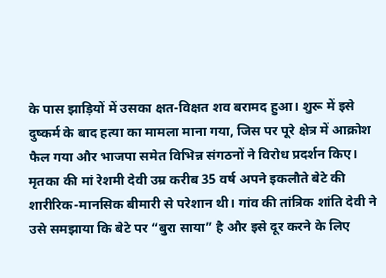के पास झाड़ियों में उसका क्षत-विक्षत शव बरामद हुआ। शुरू में इसे दुष्कर्म के बाद हत्या का मामला माना गया, जिस पर पूरे क्षेत्र में आक्रोश फैल गया और भाजपा समेत विभिन्न संगठनों ने विरोध प्रदर्शन किए।
मृतका की मां रेशमी देवी उम्र करीब 35 वर्ष अपने इकलौते बेटे की शारीरिक-मानसिक बीमारी से परेशान थी। गांव की तांत्रिक शांति देवी ने उसे समझाया कि बेटे पर “बुरा साया” है और इसे दूर करने के लिए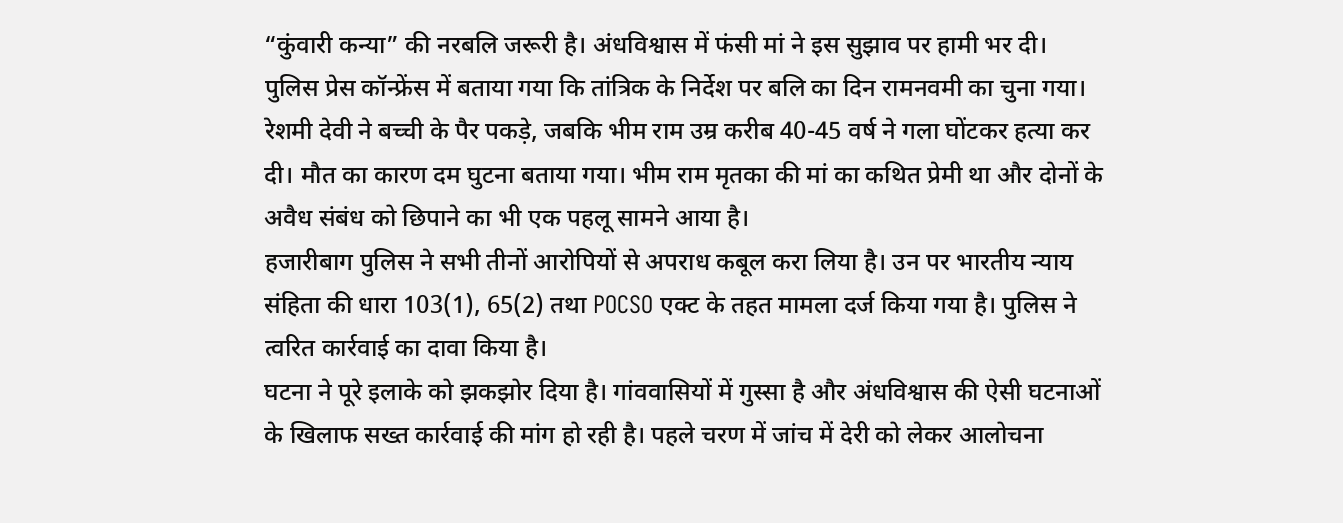“कुंवारी कन्या” की नरबलि जरूरी है। अंधविश्वास में फंसी मां ने इस सुझाव पर हामी भर दी।
पुलिस प्रेस कॉन्फ्रेंस में बताया गया कि तांत्रिक के निर्देश पर बलि का दिन रामनवमी का चुना गया। रेशमी देवी ने बच्ची के पैर पकड़े, जबकि भीम राम उम्र करीब 40-45 वर्ष ने गला घोंटकर हत्या कर दी। मौत का कारण दम घुटना बताया गया। भीम राम मृतका की मां का कथित प्रेमी था और दोनों के अवैध संबंध को छिपाने का भी एक पहलू सामने आया है।
हजारीबाग पुलिस ने सभी तीनों आरोपियों से अपराध कबूल करा लिया है। उन पर भारतीय न्याय संहिता की धारा 103(1), 65(2) तथा POCSO एक्ट के तहत मामला दर्ज किया गया है। पुलिस ने त्वरित कार्रवाई का दावा किया है।
घटना ने पूरे इलाके को झकझोर दिया है। गांववासियों में गुस्सा है और अंधविश्वास की ऐसी घटनाओं के खिलाफ सख्त कार्रवाई की मांग हो रही है। पहले चरण में जांच में देरी को लेकर आलोचना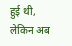हुई थी, लेकिन अब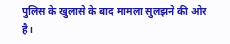पुलिस के खुलासे के बाद मामला सुलझने की ओर है।